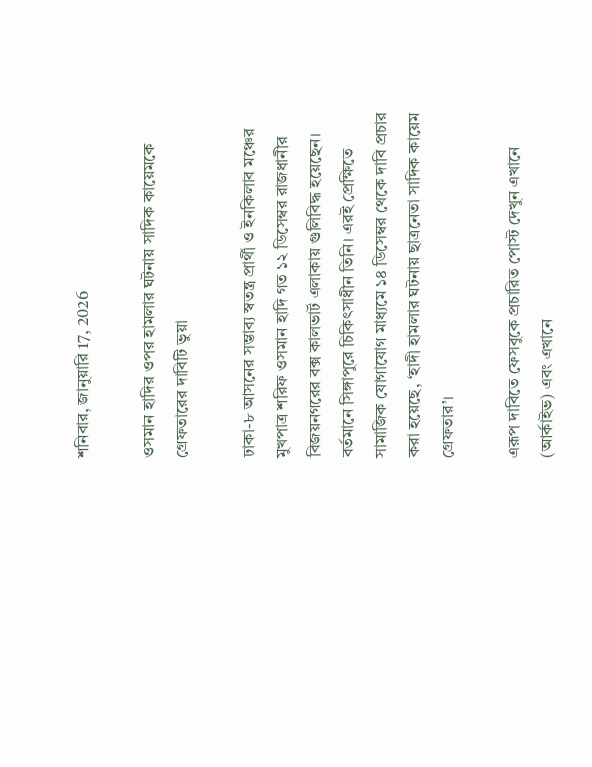শনিবার, জানুয়ারি 17, 2026

ওসমান হাদির ওপর হামলার ঘটনায় সাদিক কায়েমকে গ্রেফতারের দাবিটি ভুয়া

ঢাকা-৮ আসনের সম্ভাব্য স্বতন্ত্র প্রার্থী ও ইনকিলাব মঞ্চের মুখপাত্র শরিফ ওসমান হাদি গত ১২ ডিসেম্বর রাজধানীর বিজয়নগরের বক্স কালভার্ট এলাকায় গুলিবিদ্ধ হয়েছেন। বর্তমানে সিঙ্গাপুরে চিকিৎসাধীন তিনি। এরই প্রেক্ষিতে সামাজিক যোগাযোগ মাধ্যমে ১৪ ডিসেম্বর থেকে দাবি প্রচার করা হয়েছে, ‘হাদী হামলার ঘটনায় ছাত্রনেতা সাদিক কায়েম গ্রেফতার’।

এরূপ দাবিতে ফেসবুকে প্রচারিত পোস্ট দেখুন এখানে (আর্কাইভ) এবং এখানে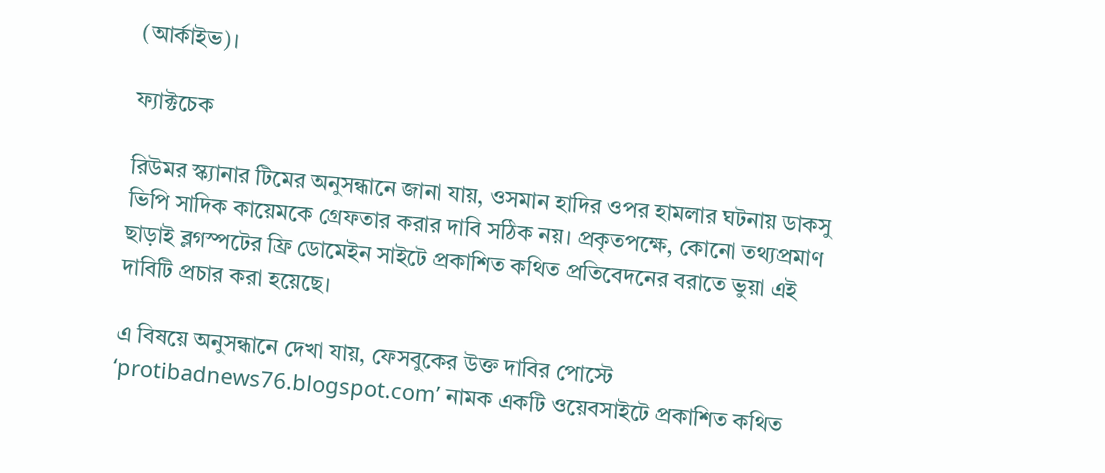(আর্কাইভ)।

ফ্যাক্টচেক

রিউমর স্ক্যানার টিমের অনুসন্ধানে জানা যায়, ওসমান হাদির ওপর হামলার ঘটনায় ডাকসু ভিপি সাদিক কায়েমকে গ্রেফতার করার দাবি সঠিক নয়। প্রকৃতপক্ষে, কোনো তথ্যপ্রমাণ ছাড়াই ব্লগস্পটের ফ্রি ডোমেইন সাইটে প্রকাশিত কথিত প্রতিবেদনের বরাতে ভুয়া এই দাবিটি প্রচার করা হয়েছে।

এ বিষয়ে অনুসন্ধানে দেখা যায়, ফেসবুকের উক্ত দাবির পোস্টে ‘protibadnews76.blogspot.com’ নামক একটি ওয়েবসাইটে প্রকাশিত কথিত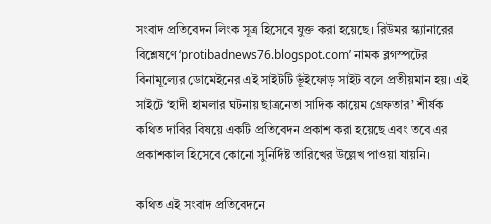সংবাদ প্রতিবেদন লিংক সূত্র হিসেবে যুক্ত করা হয়েছে। রিউমর স্ক্যানারের বিশ্লেষণে ‘protibadnews76.blogspot.com’ নামক ব্লগস্পটের বিনামূল্যের ডোমেইনের এই সাইটটি ভূঁইফোড় সাইট বলে প্রতীয়মান হয়। এই সাইটে ‘হাদী হামলার ঘটনায় ছাত্রনেতা সাদিক কায়েম গ্রেফতার’ শীর্ষক কথিত দাবির বিষয়ে একটি প্রতিবেদন প্রকাশ করা হয়েছে এবং তবে এর প্রকাশকাল হিসেবে কোনো সুনির্দিষ্ট তারিখের উল্লেখ পাওয়া যায়নি।

কথিত এই সংবাদ প্রতিবেদনে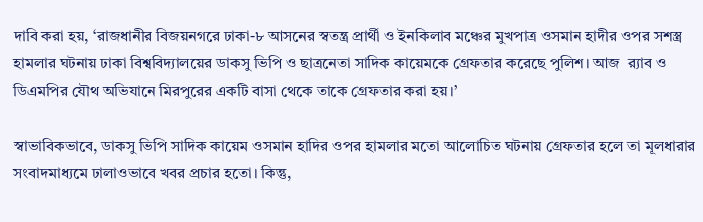দাবি করা হয়, ‘রাজধানীর বিজয়নগরে ঢাকা-৮ আসনের স্বতন্ত্র প্রার্থী ও ইনকিলাব মঞ্চের মুখপাত্র ওসমান হাদীর ওপর সশস্ত্র হামলার ঘটনায় ঢাকা বিশ্ববিদ্যালয়ের ডাকসু ভিপি ও ছাত্রনেতা সাদিক কায়েমকে গ্রেফতার করেছে পুলিশ। আজ  র‌্যাব ও ডিএমপির যৌথ অভিযানে মিরপুরের একটি বাসা থেকে তাকে গ্রেফতার করা হয়।’

স্বাভাবিকভাবে, ডাকসু ভিপি সাদিক কায়েম ওসমান হাদির ওপর হামলার মতো আলোচিত ঘটনায় গ্রেফতার হলে তা মূলধারার সংবাদমাধ্যমে ঢালাওভাবে খবর প্রচার হতো। কিন্তু,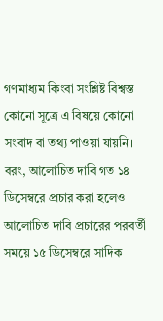গণমাধ্যম কিংবা সংশ্লিষ্ট বিশ্বস্ত কোনো সূত্রে এ বিষয়ে কোনো সংবাদ বা তথ্য পাওয়া যায়নি। বরং, আলোচিত দাবি গত ১৪ ডিসেম্বরে প্রচার করা হলেও আলোচিত দাবি প্রচারের পরবর্তী সময়ে ১৫ ডিসেম্বরে সাদিক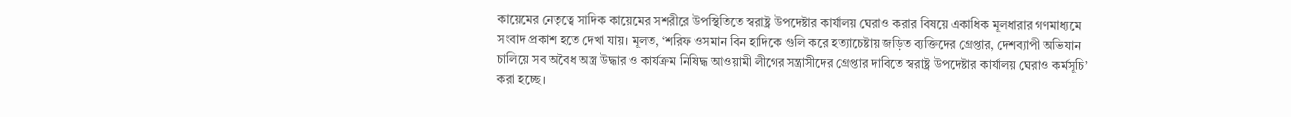কায়েমের নেতৃত্বে সাদিক কায়েমের সশরীরে উপস্থিতিতে স্বরাষ্ট্র উপদেষ্টার কার্যালয় ঘেরাও করার বিষয়ে একাধিক মূলধারার গণমাধ্যমে সংবাদ প্রকাশ হতে দেখা যায়। মূলত, ‘শরিফ ওসমান বিন হাদিকে গুলি করে হত্যাচেষ্টায় জড়িত ব্যক্তিদের গ্রেপ্তার, দেশব্যাপী অভিযান চালিয়ে সব অবৈধ অস্ত্র উদ্ধার ও কার্যক্রম নিষিদ্ধ আওয়ামী লীগের সন্ত্রাসীদের গ্রেপ্তার দাবিতে স্বরাষ্ট্র উপদেষ্টার কার্যালয় ঘেরাও কর্মসূচি’ করা হচ্ছে।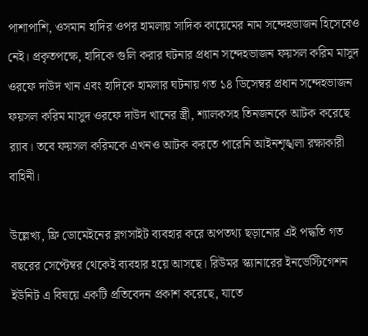পাশাপাশি, ওসমান হাদির ওপর হামলায় সাদিক কায়েমের নাম সন্দেহভাজন হিসেবেও নেই। প্রকৃতপক্ষে, হাদিকে গুলি করার ঘটনার প্রধান সন্দেহভাজন ফয়সল করিম মাসুদ ওরফে দাউদ খান এবং হাদিকে হামলার ঘটনায় গত ১৪ ডিসেম্বর প্রধান সন্দেহভাজন ফয়সল করিম মাসুদ ওরফে দাউদ খানের স্ত্রী, শ্যালকসহ তিনজনকে আটক করেছে র‌্যাব। তবে ফয়সল করিমকে এখনও আটক করতে পারেনি আইনশৃঙ্খলা রক্ষাকারী বাহিনী।

উল্লেখ্য, ফ্রি ডোমেইনের ব্লগসাইট ব্যবহার করে অপতথ্য ছড়ানোর এই পদ্ধতি গত বছরের সেপ্টেম্বর থেকেই ব্যবহার হয়ে আসছে। রিউমর স্ক্যানারের ইনভেস্টিগেশন ইউনিট এ বিষয়ে একটি প্রতিবেদন প্রকাশ করেছে, যাতে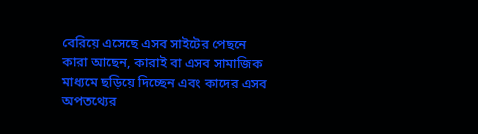বেরিয়ে এসেছে এসব সাইটের পেছনে কারা আছেন, কারাই বা এসব সামাজিক মাধ্যমে ছড়িয়ে দিচ্ছেন এবং কাদের এসব অপতথ্যের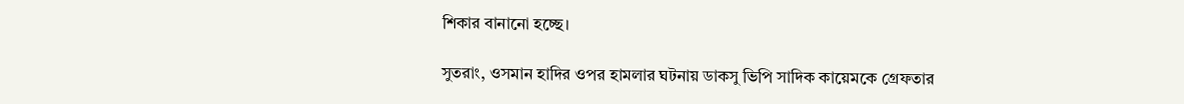শিকার বানানো হচ্ছে।

সুতরাং, ওসমান হাদির ওপর হামলার ঘটনায় ডাকসু ভিপি সাদিক কায়েমকে গ্রেফতার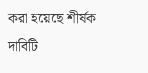করা হয়েছে শীর্ষক দাবিটি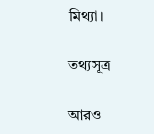মিথ্যা।

তথ্যসূত্র

আরও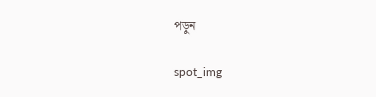পড়ুন

spot_img